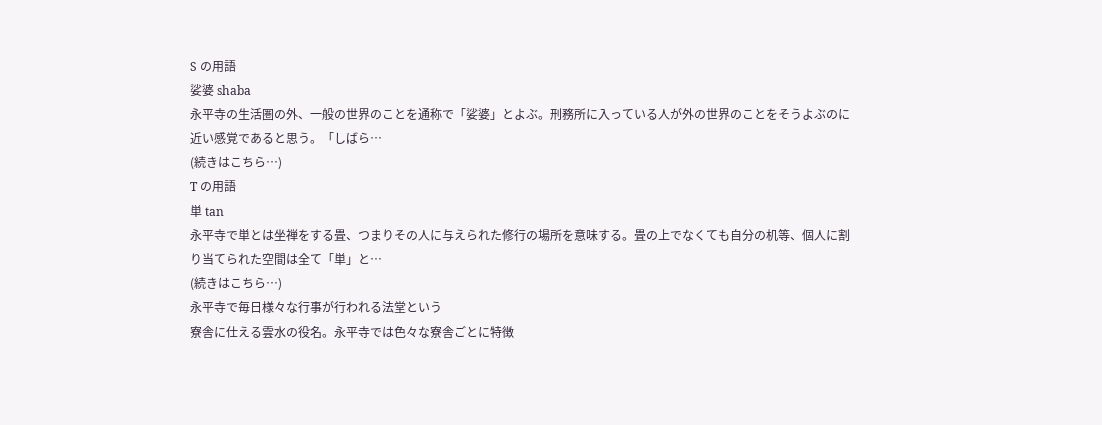S の用語
娑婆 shaba
永平寺の生活圏の外、一般の世界のことを通称で「娑婆」とよぶ。刑務所に入っている人が外の世界のことをそうよぶのに近い感覚であると思う。「しばら…
(続きはこちら…)
T の用語
単 tan
永平寺で単とは坐禅をする畳、つまりその人に与えられた修行の場所を意味する。畳の上でなくても自分の机等、個人に割り当てられた空間は全て「単」と…
(続きはこちら…)
永平寺で毎日様々な行事が行われる法堂という
寮舎に仕える雲水の役名。永平寺では色々な寮舎ごとに特徴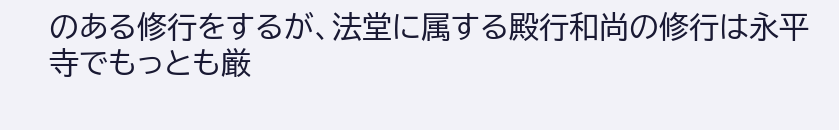のある修行をするが、法堂に属する殿行和尚の修行は永平寺でもっとも厳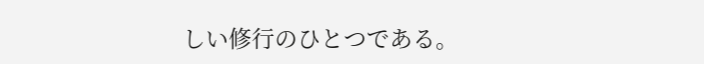しい修行のひとつである。